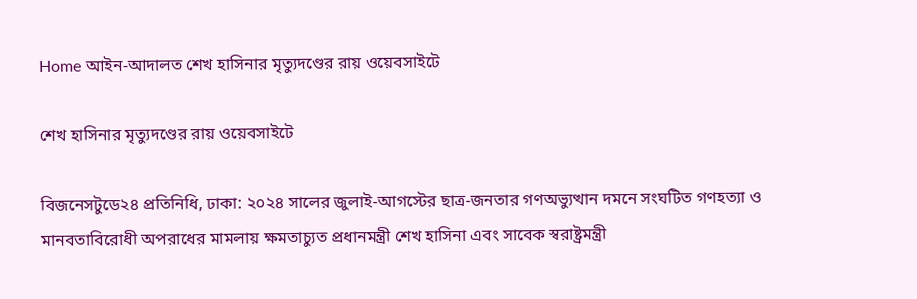Home আইন-আদালত শেখ হাসিনার মৃত্যুদণ্ডের রায় ওয়েবসাইটে

শেখ হাসিনার মৃত্যুদণ্ডের রায় ওয়েবসাইটে

বিজনেসটুডে২৪ প্রতিনিধি, ঢাকা: ২০২৪ সালের জুলাই-আগস্টের ছাত্র-জনতার গণঅভ্যুত্থান দমনে সংঘটিত গণহত্যা ও মানবতাবিরোধী অপরাধের মামলায় ক্ষমতাচ্যুত প্রধানমন্ত্রী শেখ হাসিনা এবং সাবেক স্বরাষ্ট্রমন্ত্রী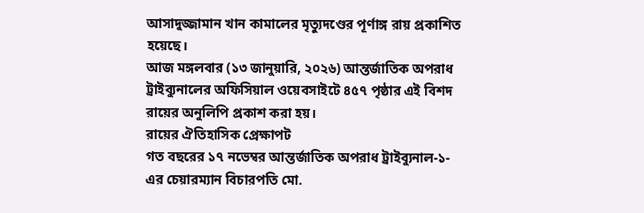আসাদুজ্জামান খান কামালের মৃত্যুদণ্ডের পূর্ণাঙ্গ রায় প্রকাশিত হয়েছে।
আজ মঙ্গলবার (১৩ জানুয়ারি, ২০২৬) আন্তর্জাতিক অপরাধ ট্রাইব্যুনালের অফিসিয়াল ওয়েবসাইটে ৪৫৭ পৃষ্ঠার এই বিশদ রায়ের অনুলিপি প্রকাশ করা হয়।
রায়ের ঐতিহাসিক প্রেক্ষাপট
গত বছরের ১৭ নভেম্বর আন্তর্জাতিক অপরাধ ট্রাইব্যুনাল-১-এর চেয়ারম্যান বিচারপতি মো.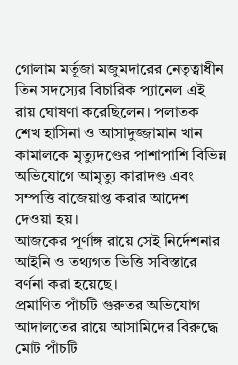গোলাম মর্তূজা মজুমদারের নেতৃত্বাধীন তিন সদস্যের বিচারিক প্যানেল এই রায় ঘোষণা করেছিলেন। পলাতক শেখ হাসিনা ও আসাদুজ্জামান খান কামালকে মৃত্যুদণ্ডের পাশাপাশি বিভিন্ন অভিযোগে আমৃত্যু কারাদণ্ড এবং সম্পত্তি বাজেয়াপ্ত করার আদেশ দেওয়া হয়।
আজকের পূর্ণাঙ্গ রায়ে সেই নির্দেশনার আইনি ও তথ্যগত ভিত্তি সবিস্তারে বর্ণনা করা হয়েছে।
প্রমাণিত পাঁচটি গুরুতর অভিযোগ
আদালতের রায়ে আসামিদের বিরুদ্ধে মোট পাঁচটি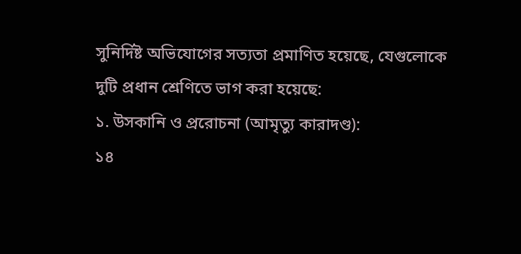সুনির্দিষ্ট অভিযোগের সত্যতা প্রমাণিত হয়েছে, যেগুলোকে দুটি প্রধান শ্রেণিতে ভাগ করা হয়েছে:
১. উসকানি ও প্ররোচনা (আমৃত্যু কারাদণ্ড):
১৪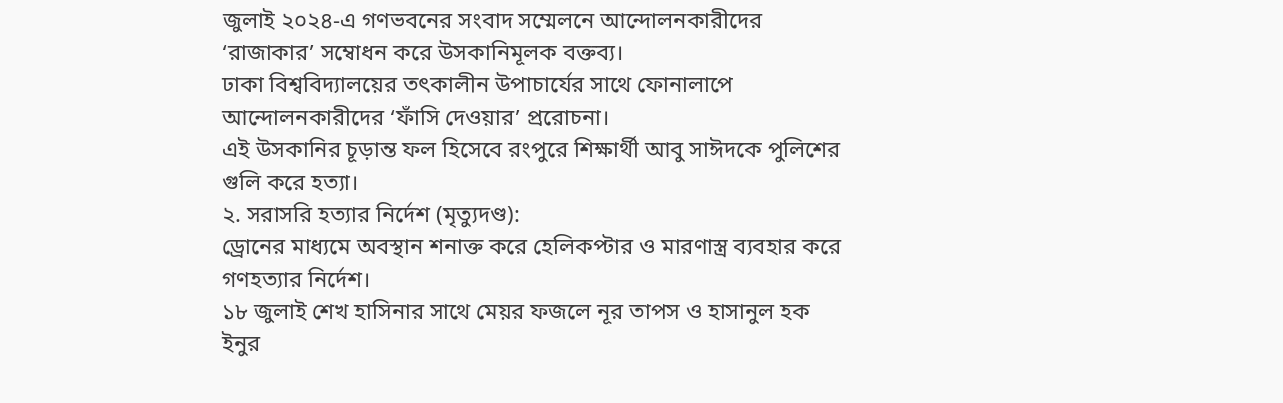জুলাই ২০২৪-এ গণভবনের সংবাদ সম্মেলনে আন্দোলনকারীদের ‘রাজাকার’ সম্বোধন করে উসকানিমূলক বক্তব্য।
ঢাকা বিশ্ববিদ্যালয়ের তৎকালীন উপাচার্যের সাথে ফোনালাপে আন্দোলনকারীদের ‘ফাঁসি দেওয়ার’ প্ররোচনা।
এই উসকানির চূড়ান্ত ফল হিসেবে রংপুরে শিক্ষার্থী আবু সাঈদকে পুলিশের গুলি করে হত্যা।
২. সরাসরি হত্যার নির্দেশ (মৃত্যুদণ্ড):
ড্রোনের মাধ্যমে অবস্থান শনাক্ত করে হেলিকপ্টার ও মারণাস্ত্র ব্যবহার করে গণহত্যার নির্দেশ।
১৮ জুলাই শেখ হাসিনার সাথে মেয়র ফজলে নূর তাপস ও হাসানুল হক ইনুর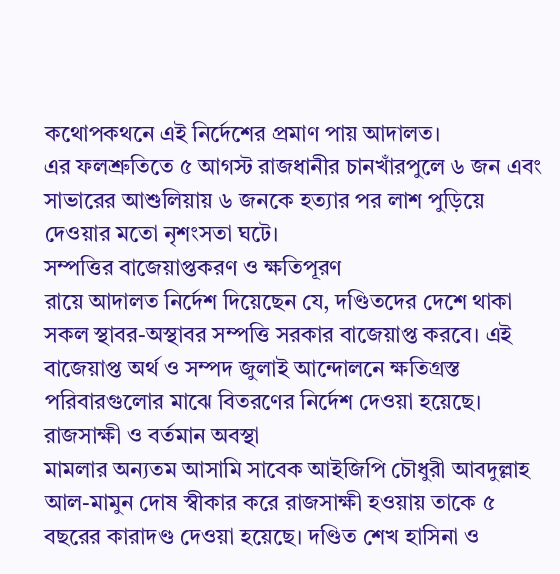কথোপকথনে এই নির্দেশের প্রমাণ পায় আদালত।
এর ফলশ্রুতিতে ৫ আগস্ট রাজধানীর চানখাঁরপুলে ৬ জন এবং সাভারের আশুলিয়ায় ৬ জনকে হত্যার পর লাশ পুড়িয়ে দেওয়ার মতো নৃশংসতা ঘটে।
সম্পত্তির বাজেয়াপ্তকরণ ও ক্ষতিপূরণ
রায়ে আদালত নির্দেশ দিয়েছেন যে, দণ্ডিতদের দেশে থাকা সকল স্থাবর-অস্থাবর সম্পত্তি সরকার বাজেয়াপ্ত করবে। এই বাজেয়াপ্ত অর্থ ও সম্পদ জুলাই আন্দোলনে ক্ষতিগ্রস্ত পরিবারগুলোর মাঝে বিতরণের নির্দেশ দেওয়া হয়েছে।
রাজসাক্ষী ও বর্তমান অবস্থা
মামলার অন্যতম আসামি সাবেক আইজিপি চৌধুরী আবদুল্লাহ আল-মামুন দোষ স্বীকার করে রাজসাক্ষী হওয়ায় তাকে ৫ বছরের কারাদণ্ড দেওয়া হয়েছে। দণ্ডিত শেখ হাসিনা ও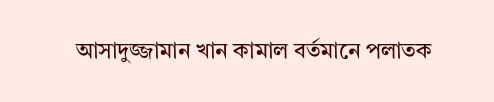আসাদুজ্জামান খান কামাল বর্তমানে পলাতক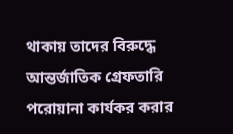থাকায় তাদের বিরুদ্ধে আন্তর্জাতিক গ্রেফতারি পরোয়ানা কার্যকর করার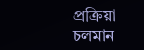প্রক্রিয়া চলমান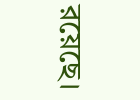রয়েছে।